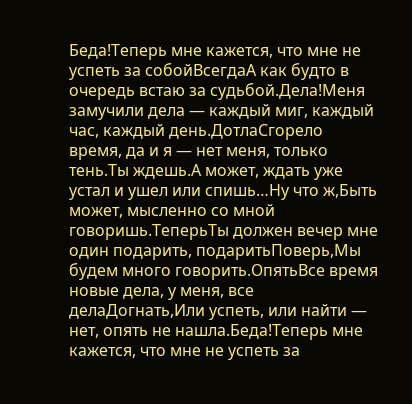Беда!Теперь мне кажется, что мне не успеть за собойВсегдаА как будто в очередь встаю за судьбой.Дела!Меня замучили дела — каждый миг, каждый час, каждый день.ДотлаСгорело время, да и я — нет меня, только тень.Ты ждешь.А может, ждать уже устал и ушел или спишь…Ну что ж,Быть может, мысленно со мной говоришь.ТеперьТы должен вечер мне один подарить, подаритьПоверь,Мы будем много говорить.ОпятьВсе время новые дела, у меня, все делаДогнать,Или успеть, или найти — нет, опять не нашла.Беда!Теперь мне кажется, что мне не успеть за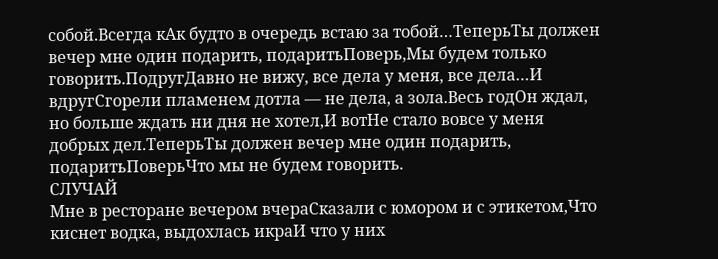собой.Всегда кАк будто в очередь встаю за тобой…ТеперьТы должен вечер мне один подарить, подаритьПоверь,Мы будем только говорить.ПодругДавно не вижу, все дела у меня, все дела…И вдругСгорели пламенем дотла — не дела, а зола.Весь годОн ждал, но больше ждать ни дня не хотел,И вотНе стало вовсе у меня добрых дел.ТеперьТы должен вечер мне один подарить, подаритьПоверьЧто мы не будем говорить.
СЛУЧАЙ
Мне в ресторане вечером вчераСказали с юмором и с этикетом,Что киснет водка, выдохлась икраИ что у них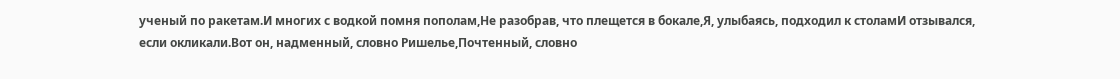ученый по ракетам.И многих с водкой помня пополам,Не разобрав, что плещется в бокале,Я, улыбаясь, подходил к столамИ отзывался, если окликали.Вот он, надменный, словно Ришелье,Почтенный, словно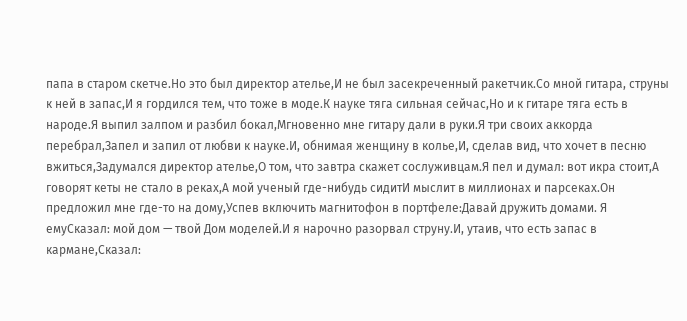папа в старом скетче.Но это был директор ателье,И не был засекреченный ракетчик.Со мной гитара, струны к ней в запас,И я гордился тем, что тоже в моде.К науке тяга сильная сейчас,Но и к гитаре тяга есть в народе.Я выпил залпом и разбил бокал,Мгновенно мне гитару дали в руки.Я три своих аккорда перебрал,Запел и запил от любви к науке.И, обнимая женщину в колье,И, сделав вид, что хочет в песню вжиться,Задумался директор ателье,О том, что завтра скажет сослуживцам.Я пел и думал: вот икра стоит,А говорят кеты не стало в реках,А мой ученый где-нибудь сидитИ мыслит в миллионах и парсеках.Он предложил мне где-то на дому,Успев включить магнитофон в портфеле:Давай дружить домами. Я емуСказал: мой дом — твой Дом моделей.И я нарочно разорвал струну.И, утаив, что есть запас в кармане,Сказал: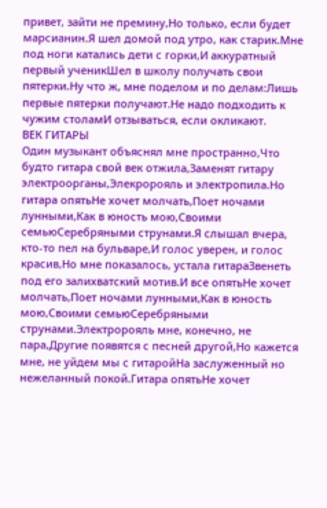привет, зайти не премину,Но только, если будет марсианин.Я шел домой под утро, как старик.Мне под ноги катались дети с горки,И аккуратный первый ученикШел в школу получать свои пятерки.Ну что ж, мне поделом и по делам:Лишь первые пятерки получают.Не надо подходить к чужим столамИ отзываться, если окликают.
ВЕК ГИТАРЫ
Один музыкант объяснял мне пространно,Что будто гитара свой век отжила,Заменят гитару электроорганы,Элекророяль и электропила.Но гитара опятьНе хочет молчать,Поет ночами лунными,Как в юность мою,Своими семьюСеребряными струнами.Я слышал вчера, кто-то пел на бульваре,И голос уверен, и голос красив,Но мне показалось, устала гитараЗвенеть под его залихватский мотив.И все опятьНе хочет молчать,Поет ночами лунными,Как в юность мою,Своими семьюСеребряными струнами.Электророяль мне, конечно, не пара,Другие появятся с песней другой,Но кажется мне, не уйдем мы с гитаройНа заслуженный но нежеланный покой.Гитара опятьНе хочет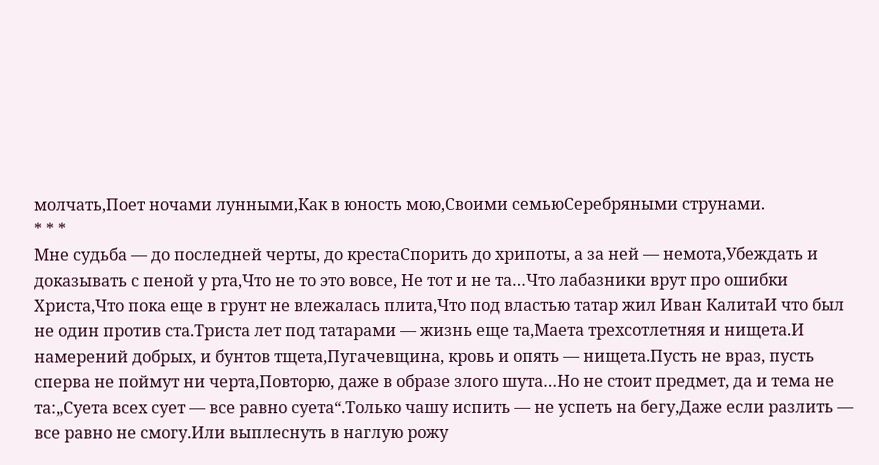молчать,Поет ночами лунными,Как в юность мою,Своими семьюСеребряными струнами.
* * *
Мне судьба — до последней черты, до крестаСпорить до хрипоты, а за ней — немота,Убеждать и доказывать с пеной у рта,Что не то это вовсе, Не тот и не та…Что лабазники врут про ошибки Христа,Что пока еще в грунт не влежалась плита,Что под властью татар жил Иван КалитаИ что был не один против ста.Триста лет под татарами — жизнь еще та,Маета трехсотлетняя и нищета.И намерений добрых, и бунтов тщета,Пугачевщина, кровь и опять — нищета.Пусть не враз, пусть сперва не поймут ни черта,Повторю, даже в образе злого шута…Но не стоит предмет, да и тема не та:„Суета всех сует — все равно суета“.Только чашу испить — не успеть на бегу,Даже если разлить — все равно не смогу.Или выплеснуть в наглую рожу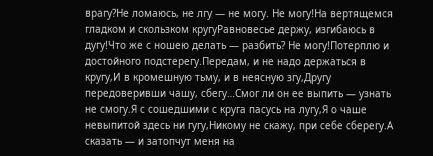врагу?Не ломаюсь, не лгу — не могу. Не могу!На вертящемся гладком и скользком кругуРавновесье держу, изгибаюсь в дугу!Что же с ношею делать — разбить? Не могу!Потерплю и достойного подстерегу.Передам, и не надо держаться в кругу,И в кромешную тьму, и в неясную згу,Другу передоверивши чашу, сбегу…Смог ли он ее выпить — узнать не смогу.Я с сошедшими с круга пасусь на лугу,Я о чаше невыпитой здесь ни гугу,Никому не скажу, при себе сберегу.А сказать — и затопчут меня на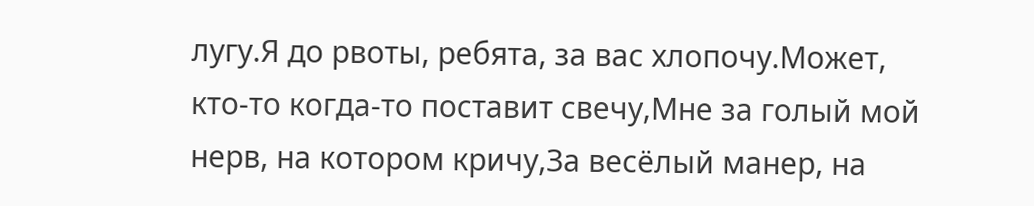лугу.Я до рвоты, ребята, за вас хлопочу.Может, кто-то когда-то поставит свечу,Мне за голый мой нерв, на котором кричу,За весёлый манер, на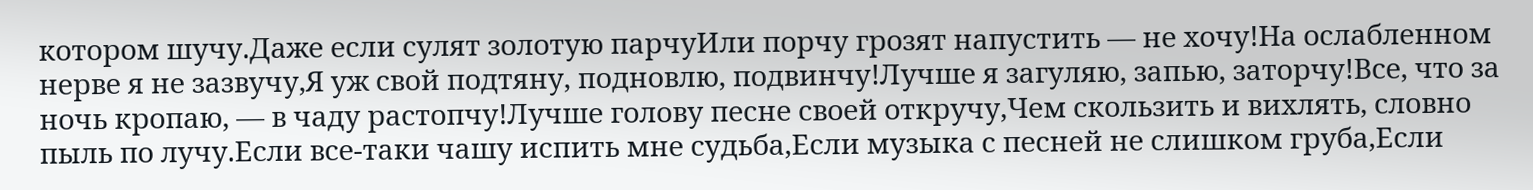котором шучу.Даже если сулят золотую парчуИли порчу грозят напустить — не хочу!На ослабленном нерве я не зазвучу,Я уж свой подтяну, подновлю, подвинчу!Лучше я загуляю, запью, заторчу!Все, что за ночь кропаю, — в чаду растопчу!Лучше голову песне своей откручу,Чем скользить и вихлять, словно пыль по лучу.Если все-таки чашу испить мне судьба,Если музыка с песней не слишком груба,Если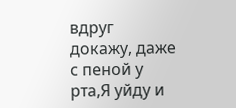вдруг докажу, даже с пеной у рта,Я уйду и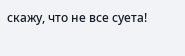скажу, что не все суета!